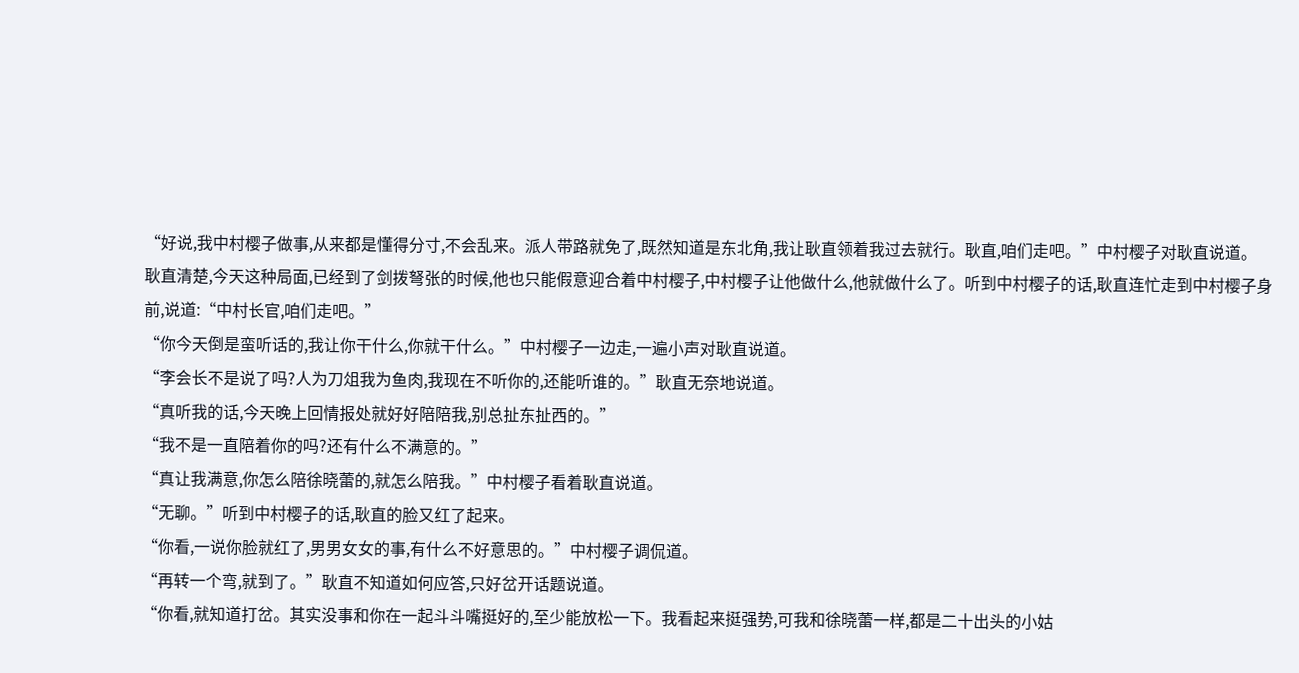“好说,我中村樱子做事,从来都是懂得分寸,不会乱来。派人带路就免了,既然知道是东北角,我让耿直领着我过去就行。耿直,咱们走吧。”中村樱子对耿直说道。
耿直清楚,今天这种局面,已经到了剑拨弩张的时候,他也只能假意迎合着中村樱子,中村樱子让他做什么,他就做什么了。听到中村樱子的话,耿直连忙走到中村樱子身前,说道:“中村长官,咱们走吧。”
“你今天倒是蛮听话的,我让你干什么,你就干什么。”中村樱子一边走,一遍小声对耿直说道。
“李会长不是说了吗?人为刀俎我为鱼肉,我现在不听你的,还能听谁的。”耿直无奈地说道。
“真听我的话,今天晚上回情报处就好好陪陪我,别总扯东扯西的。”
“我不是一直陪着你的吗?还有什么不满意的。”
“真让我满意,你怎么陪徐晓蕾的,就怎么陪我。”中村樱子看着耿直说道。
“无聊。”听到中村樱子的话,耿直的脸又红了起来。
“你看,一说你脸就红了,男男女女的事,有什么不好意思的。”中村樱子调侃道。
“再转一个弯,就到了。”耿直不知道如何应答,只好岔开话题说道。
“你看,就知道打岔。其实没事和你在一起斗斗嘴挺好的,至少能放松一下。我看起来挺强势,可我和徐晓蕾一样,都是二十出头的小姑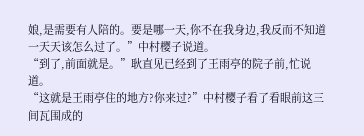娘,是需要有人陪的。要是哪一天,你不在我身边,我反而不知道一天天该怎么过了。”中村樱子说道。
“到了,前面就是。”耿直见已经到了王雨亭的院子前,忙说道。
“这就是王雨亭住的地方?你来过?”中村樱子看了看眼前这三间瓦围成的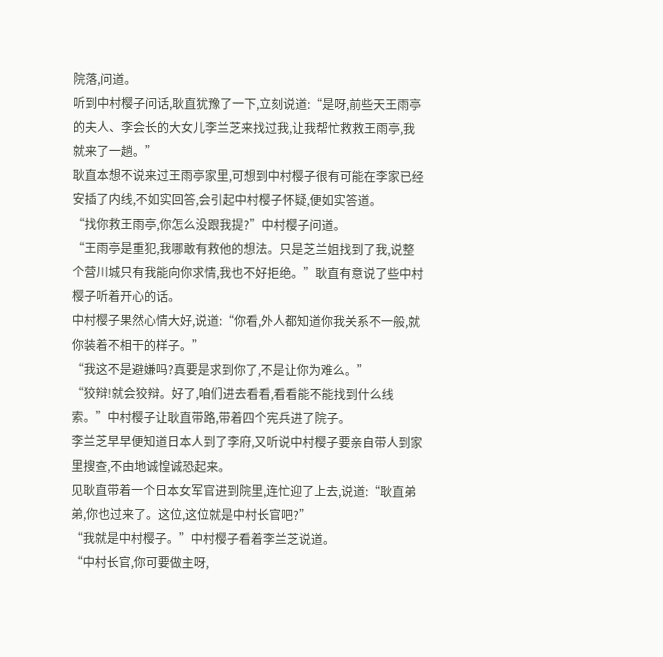院落,问道。
听到中村樱子问话,耿直犹豫了一下,立刻说道:“是呀,前些天王雨亭的夫人、李会长的大女儿李兰芝来找过我,让我帮忙救救王雨亭,我就来了一趟。”
耿直本想不说来过王雨亭家里,可想到中村樱子很有可能在李家已经安插了内线,不如实回答,会引起中村樱子怀疑,便如实答道。
“找你救王雨亭,你怎么没跟我提?”中村樱子问道。
“王雨亭是重犯,我哪敢有救他的想法。只是芝兰姐找到了我,说整个营川城只有我能向你求情,我也不好拒绝。”耿直有意说了些中村樱子听着开心的话。
中村樱子果然心情大好,说道:“你看,外人都知道你我关系不一般,就你装着不相干的样子。”
“我这不是避嫌吗?真要是求到你了,不是让你为难么。”
“狡辩!就会狡辩。好了,咱们进去看看,看看能不能找到什么线索。”中村樱子让耿直带路,带着四个宪兵进了院子。
李兰芝早早便知道日本人到了李府,又听说中村樱子要亲自带人到家里搜查,不由地诚惶诚恐起来。
见耿直带着一个日本女军官进到院里,连忙迎了上去,说道:“耿直弟弟,你也过来了。这位,这位就是中村长官吧?”
“我就是中村樱子。”中村樱子看着李兰芝说道。
“中村长官,你可要做主呀,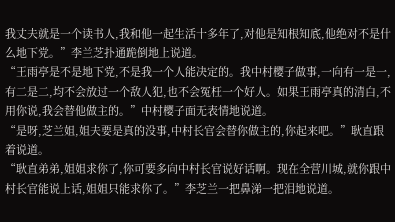我丈夫就是一个读书人,我和他一起生活十多年了,对他是知根知底,他绝对不是什么地下党。”李兰芝扑通跪倒地上说道。
“王雨亭是不是地下党,不是我一个人能决定的。我中村樱子做事,一向有一是一,有二是二,均不会放过一个敌人犯,也不会冤枉一个好人。如果王雨亭真的清白,不用你说,我会替他做主的。”中村樱子面无表情地说道。
“是呀,芝兰姐,姐夫要是真的没事,中村长官会替你做主的,你起来吧。”耿直跟着说道。
“耿直弟弟,姐姐求你了,你可要多向中村长官说好话啊。现在全营川城,就你跟中村长官能说上话,姐姐只能求你了。”李芝兰一把鼻涕一把泪地说道。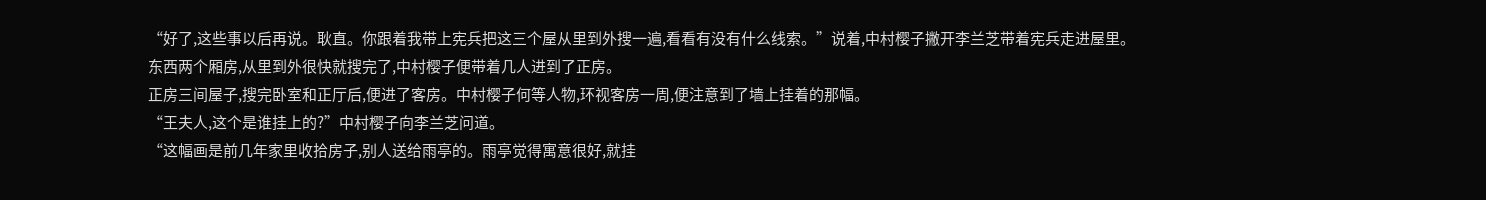“好了,这些事以后再说。耿直。你跟着我带上宪兵把这三个屋从里到外搜一遍,看看有没有什么线索。”说着,中村樱子撇开李兰芝带着宪兵走进屋里。
东西两个厢房,从里到外很快就搜完了,中村樱子便带着几人进到了正房。
正房三间屋子,搜完卧室和正厅后,便进了客房。中村樱子何等人物,环视客房一周,便注意到了墙上挂着的那幅。
“王夫人,这个是谁挂上的?”中村樱子向李兰芝问道。
“这幅画是前几年家里收拾房子,别人送给雨亭的。雨亭觉得寓意很好,就挂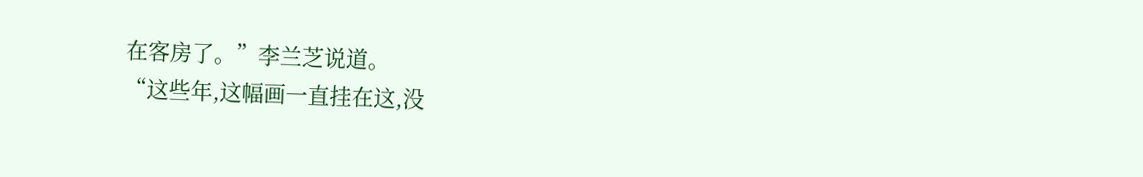在客房了。”李兰芝说道。
“这些年,这幅画一直挂在这,没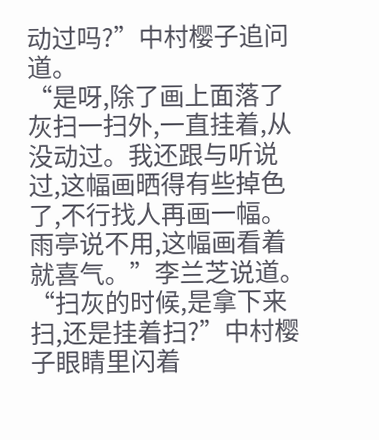动过吗?”中村樱子追问道。
“是呀,除了画上面落了灰扫一扫外,一直挂着,从没动过。我还跟与听说过,这幅画晒得有些掉色了,不行找人再画一幅。雨亭说不用,这幅画看着就喜气。”李兰芝说道。
“扫灰的时候,是拿下来扫,还是挂着扫?”中村樱子眼睛里闪着